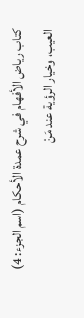كتاب رياض الأفهام في شرح عمدة الأحكام (اسم الجزء: 4)
العيب، وخيار الرؤية عند مَنْ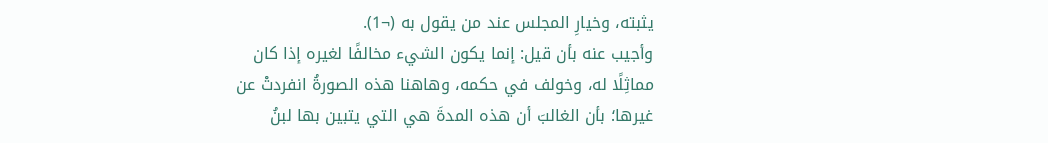يثبته، وخيارِ المجلس عند من يقول به (¬1).
وأجيب عنه بأن قيل: إنما يكون الشيء مخالفًا لغيره إذا كان مماثِلًا له، وخولف في حكمه، وهاهنا هذه الصورةُ انفردتْ عن غيرها؛ بأن الغالبَ أن هذه المدةَ هي التي يتبين بها لبنُ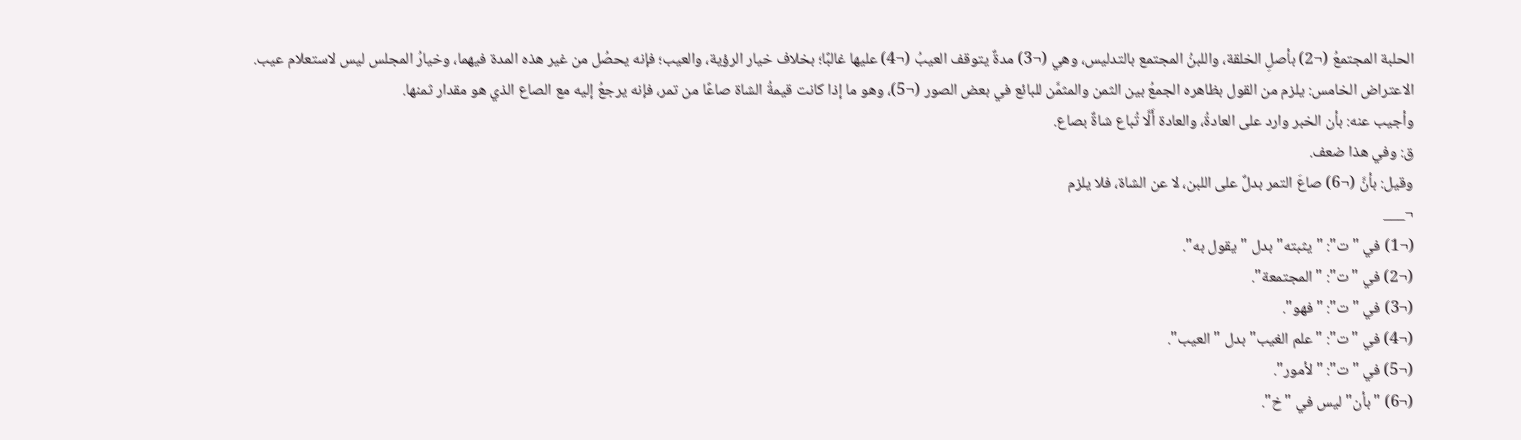الحلبة المجتمعُ (¬2) بأصلِ الخلقة، واللبنُ المجتمع بالتدليس، وهي (¬3) مدةٌ يتوقف العيبُ (¬4) عليها غالبًا؛ بخلاف خيار الرؤية، والعيب؛ فإنه يحصُل من غير هذه المدة فيهما، وخيارُ المجلس ليس لاستعلام عيب.
الاعتراض الخامس: يلزم من القول بظاهره الجمعُ بين الثمن والمثمَّن للبائع في بعض الصور (¬5)، وهو ما إذا كانت قيمةُ الشاة صاعًا من تمر، فإنه يرجعُ إليه مع الصاع الذي هو مقدار ثمنها.
وأجيب عنه: بأن الخبر وارد على العادةُ، والعادة أَلَّا تُباع شاةٌ بصاع.
ق: وفي هذا ضعف.
وقيل: بأنَّ (¬6) صاعَ التمر بدلٌ على اللبن، لا عن الشاة، فلا يلزم
¬___
(¬1) في "ت": "يثبته" بدل "يقول به".
(¬2) في "ت": "المجتمعة".
(¬3) في "ت": "فهو".
(¬4) في "ت": "علم الغيب" بدل "العيب".
(¬5) في "ت": "لأمور".
(¬6) "بأن" ليس في "خ".